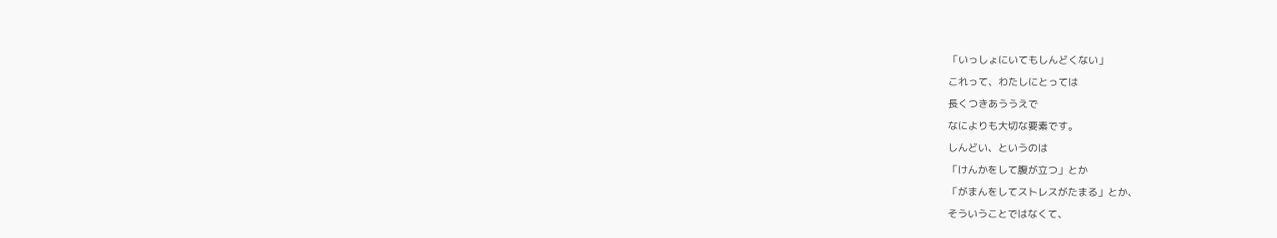「いっしょにいてもしんどくない」
これって、わたしにとっては
長くつきあううえで
なによりも大切な要素です。
しんどい、というのは
「けんかをして腹が立つ」とか
「がまんをしてストレスがたまる」とか、
そういうことではなくて、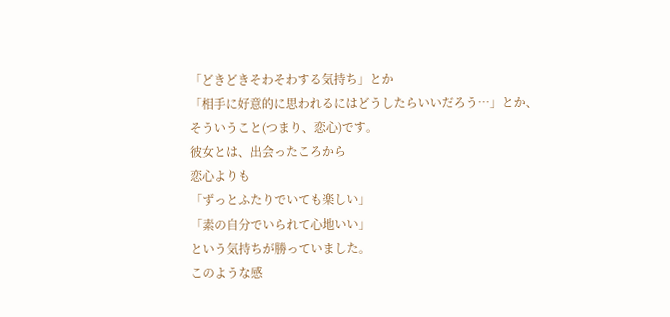「どきどきそわそわする気持ち」とか
「相手に好意的に思われるにはどうしたらいいだろう…」とか、
そういうこと(つまり、恋心)です。
彼女とは、出会ったころから
恋心よりも
「ずっとふたりでいても楽しい」
「素の自分でいられて心地いい」
という気持ちが勝っていました。
このような感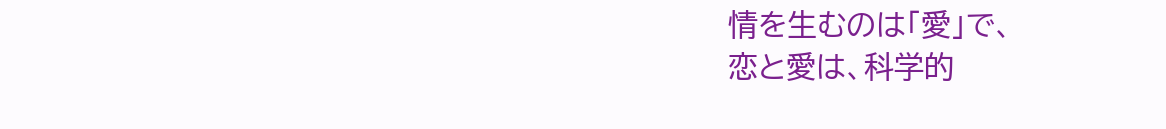情を生むのは「愛」で、
恋と愛は、科学的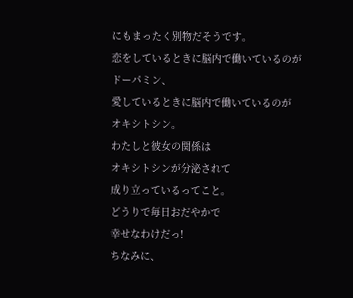にもまったく別物だそうです。
恋をしているときに脳内で働いているのが
ドーパミン、
愛しているときに脳内で働いているのが
オキシトシン。
わたしと彼女の関係は
オキシトシンが分泌されて
成り立っているってこと。
どうりで毎日おだやかで
幸せなわけだっ!
ちなみに、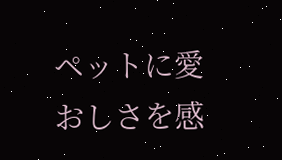ペットに愛おしさを感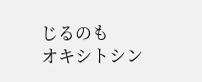じるのも
オキシトシン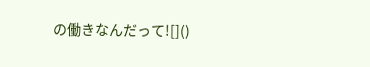の働きなんだって![]()